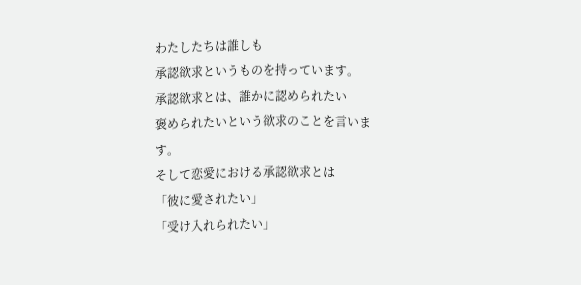わたしたちは誰しも
承認欲求というものを持っています。
承認欲求とは、誰かに認められたい
褒められたいという欲求のことを言います。
そして恋愛における承認欲求とは
「彼に愛されたい」
「受け入れられたい」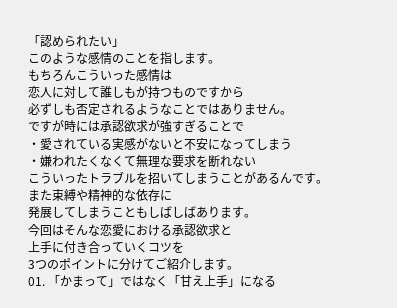「認められたい」
このような感情のことを指します。
もちろんこういった感情は
恋人に対して誰しもが持つものですから
必ずしも否定されるようなことではありません。
ですが時には承認欲求が強すぎることで
・愛されている実感がないと不安になってしまう
・嫌われたくなくて無理な要求を断れない
こういったトラブルを招いてしまうことがあるんです。
また束縛や精神的な依存に
発展してしまうこともしばしばあります。
今回はそんな恋愛における承認欲求と
上手に付き合っていくコツを
3つのポイントに分けてご紹介します。
01. 「かまって」ではなく「甘え上手」になる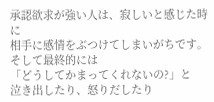承認欲求が強い人は、寂しいと感じた時に
相手に感情をぶつけてしまいがちです。
そして最終的には
「どうしてかまってくれないの?」と
泣き出したり、怒りだしたり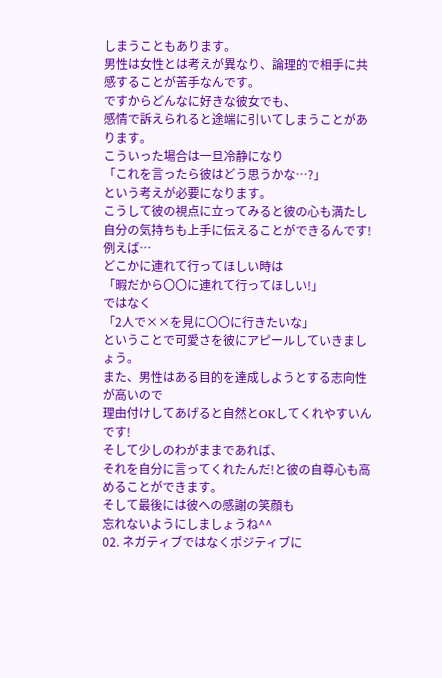しまうこともあります。
男性は女性とは考えが異なり、論理的で相手に共感することが苦手なんです。
ですからどんなに好きな彼女でも、
感情で訴えられると途端に引いてしまうことがあります。
こういった場合は一旦冷静になり
「これを言ったら彼はどう思うかな…?」
という考えが必要になります。
こうして彼の視点に立ってみると彼の心も満たし
自分の気持ちも上手に伝えることができるんです!
例えば…
どこかに連れて行ってほしい時は
「暇だから〇〇に連れて行ってほしい!」
ではなく
「2人で××を見に〇〇に行きたいな」
ということで可愛さを彼にアピールしていきましょう。
また、男性はある目的を達成しようとする志向性が高いので
理由付けしてあげると自然とOKしてくれやすいんです!
そして少しのわがままであれば、
それを自分に言ってくれたんだ!と彼の自尊心も高めることができます。
そして最後には彼への感謝の笑顔も
忘れないようにしましょうね^^
02. ネガティブではなくポジティブに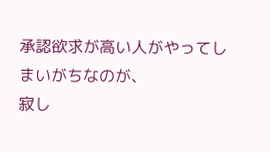承認欲求が高い人がやってしまいがちなのが、
寂し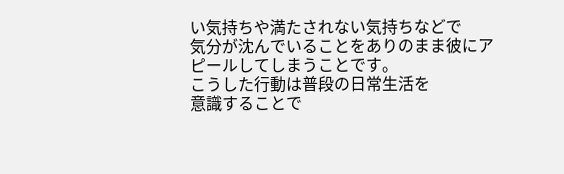い気持ちや満たされない気持ちなどで
気分が沈んでいることをありのまま彼にアピールしてしまうことです。
こうした行動は普段の日常生活を
意識することで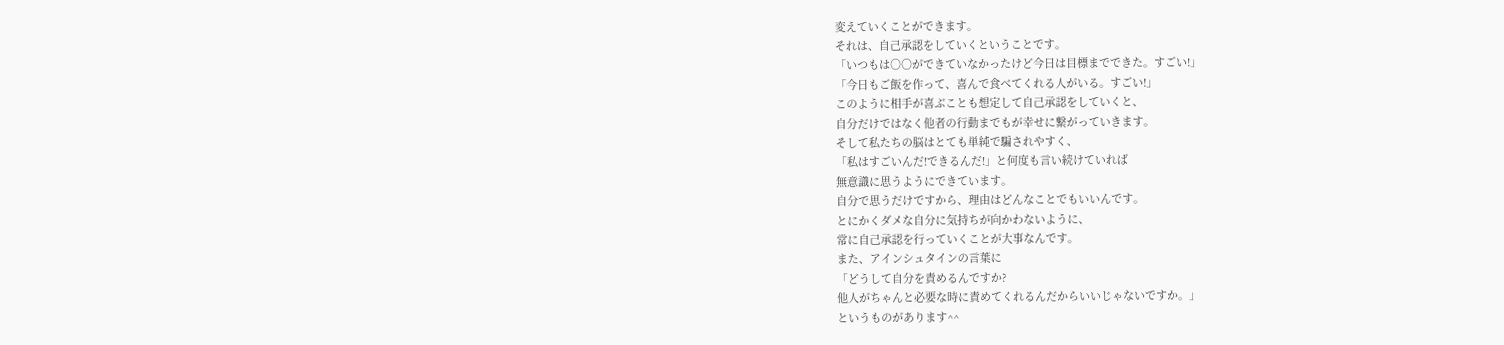変えていくことができます。
それは、自己承認をしていくということです。
「いつもは○○ができていなかったけど今日は目標までできた。すごい!」
「今日もご飯を作って、喜んで食べてくれる人がいる。すごい!」
このように相手が喜ぶことも想定して自己承認をしていくと、
自分だけではなく他者の行動までもが幸せに繋がっていきます。
そして私たちの脳はとても単純で騙されやすく、
「私はすごいんだ!できるんだ!」と何度も言い続けていれば
無意識に思うようにできています。
自分で思うだけですから、理由はどんなことでもいいんです。
とにかくダメな自分に気持ちが向かわないように、
常に自己承認を行っていくことが大事なんです。
また、アインシュタインの言葉に
「どうして自分を責めるんですか?
他人がちゃんと必要な時に責めてくれるんだからいいじゃないですか。」
というものがあります^^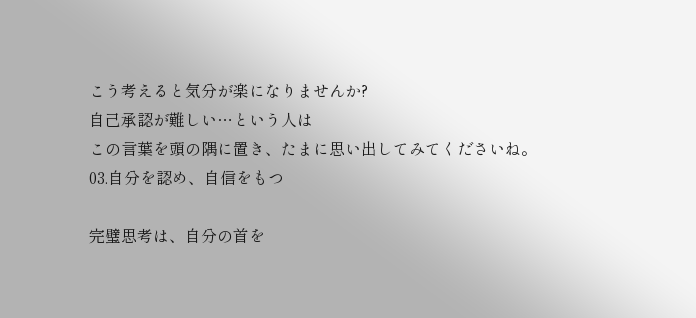こう考えると気分が楽になりませんか?
自己承認が難しい…という人は
この言葉を頭の隅に置き、たまに思い出してみてくださいね。
03.自分を認め、自信をもつ

完璧思考は、自分の首を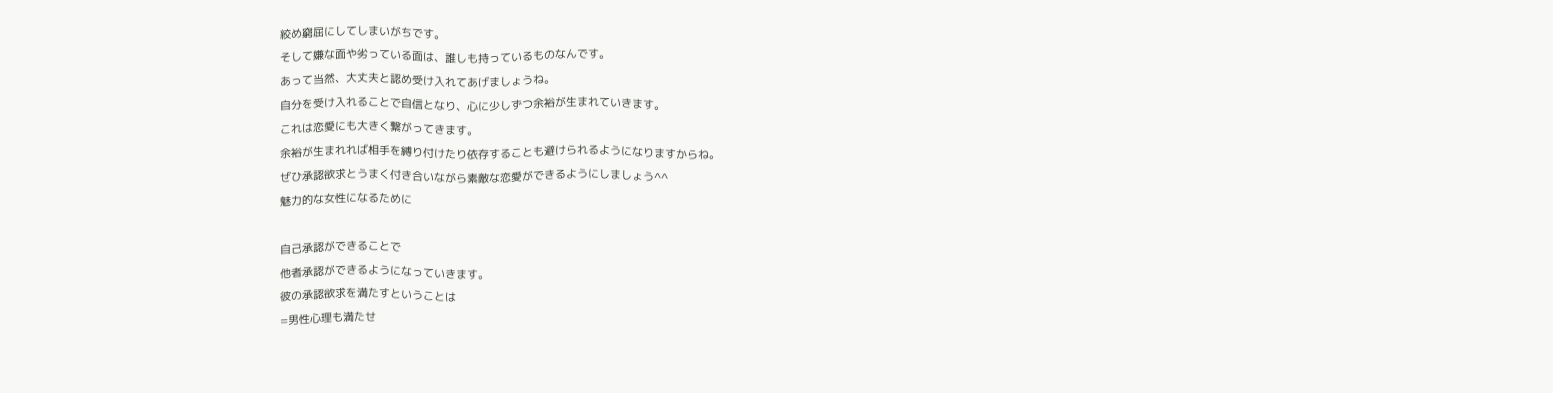絞め窮屈にしてしまいがちです。
そして嫌な面や劣っている面は、誰しも持っているものなんです。
あって当然、大丈夫と認め受け入れてあげましょうね。
自分を受け入れることで自信となり、心に少しずつ余裕が生まれていきます。
これは恋愛にも大きく繋がってきます。
余裕が生まれれば相手を縛り付けたり依存することも避けられるようになりますからね。
ぜひ承認欲求とうまく付き合いながら素敵な恋愛ができるようにしましょう^^
魅力的な女性になるために

自己承認ができることで
他者承認ができるようになっていきます。
彼の承認欲求を満たすということは
=男性心理も満たせ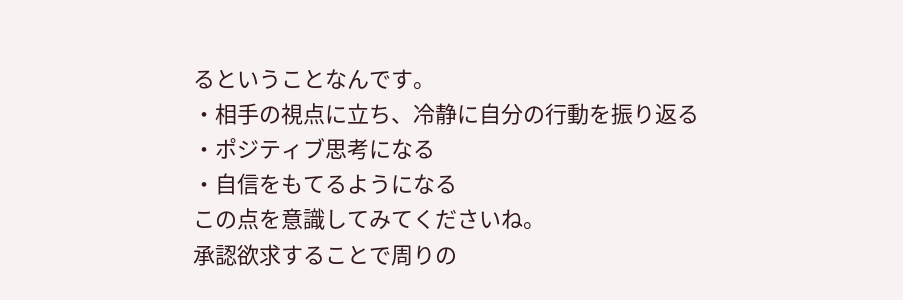るということなんです。
・相手の視点に立ち、冷静に自分の行動を振り返る
・ポジティブ思考になる
・自信をもてるようになる
この点を意識してみてくださいね。
承認欲求することで周りの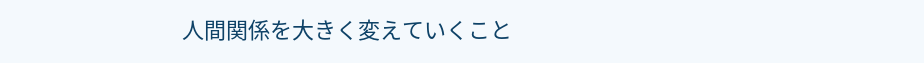人間関係を大きく変えていくこと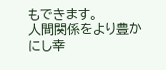もできます。
人間関係をより豊かにし幸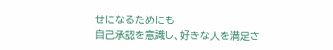せになるためにも
自己承認を意識し、好きな人を満足さ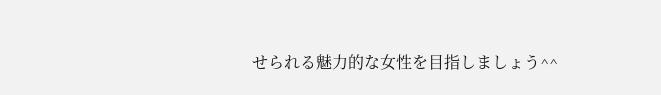せられる魅力的な女性を目指しましょう^^